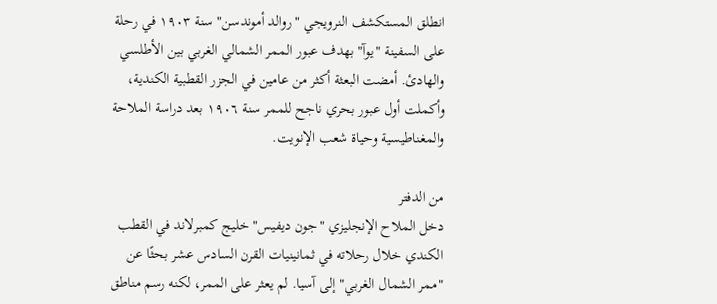انطلق المستكشف النرويجي "روالد أموندسن" سنة ١٩٠٣ في رحلة على السفينة "يوآ" بهدف عبور الممر الشمالي الغربي بين الأطلسي والهادئ. أمضت البعثة أكثر من عامين في الجزر القطبية الكندية، وأكملت أول عبور بحري ناجح للممر سنة ١٩٠٦ بعد دراسة الملاحة والمغناطيسية وحياة شعب الإنويت.

من الدفتر
دخل الملاح الإنجليزي "جون ديفيس" خليج كمبرلاند في القطب الكندي خلال رحلاته في ثمانينيات القرن السادس عشر بحثًا عن "ممر الشمال الغربي" إلى آسيا. لم يعثر على الممر، لكنه رسم مناطق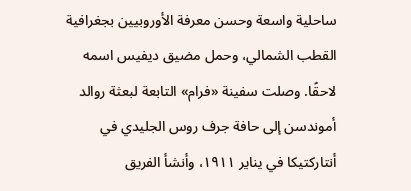ساحلية واسعة وحسن معرفة الأوروبيين بجغرافية القطب الشمالي، وحمل مضيق ديفيس اسمه لاحقًا. وصلت سفينة «فرام» التابعة لبعثة روالد أموندسن إلى حافة جرف روس الجليدي في أنتاركتيكا في يناير ١٩١١، وأنشأ الفريق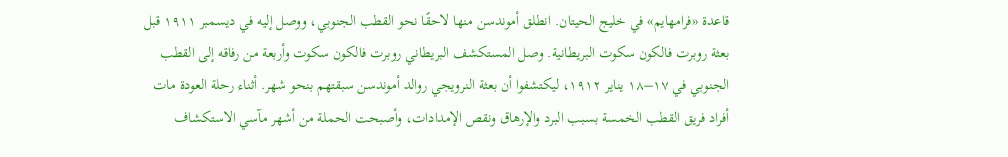قاعدة «فرامهايم» في خليج الحيتان. انطلق أموندسن منها لاحقًا نحو القطب الجنوبي، ووصل إليه في ديسمبر ١٩١١ قبل بعثة روبرت فالكون سكوت البريطانية. وصل المستكشف البريطاني روبرت فالكون سكوت وأربعة من رفاقه إلى القطب الجنوبي في ١٧–١٨ يناير ١٩١٢، ليكتشفوا أن بعثة النرويجي روالد أموندسن سبقتهم بنحو شهر. أثناء رحلة العودة مات أفراد فريق القطب الخمسة بسبب البرد والإرهاق ونقص الإمدادات، وأصبحت الحملة من أشهر مآسي الاستكشاف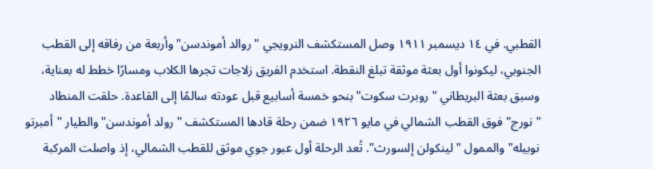القطبي. في ١٤ ديسمبر ١٩١١ وصل المستكشف النرويجي "روالد أموندسن" وأربعة من رفاقه إلى القطب الجنوبي، ليكونوا أول بعثة موثقة تبلغ النقطة. استخدم الفريق زلاجات تجرها الكلاب ومسارًا خطط له بعناية، وسبق بعثة البريطاني "روبرت سكوت" بنحو خمسة أسابيع قبل عودته سالمًا إلى القاعدة. حلقت المنطاد "نورج" فوق القطب الشمالي في مايو ١٩٢٦ ضمن رحلة قادها المستكشف "رولد أموندسن" والطيار "أمبرتو نوبيله" والممول "لينكولن إلسورث". تُعد الرحلة أول عبور جوي موثق للقطب الشمالي، إذ واصلت المركبة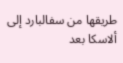طريقها من سفالبارد إلى ألاسكا بعد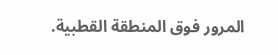المرور فوق المنطقة القطبية.